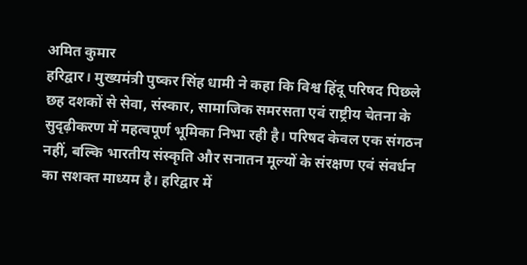अमित कुमार
हरिद्वार। मुख्यमंत्री पुष्कर सिंह धामी ने कहा कि विश्व हिंदू परिषद पिछले छह दशकों से सेवा, संस्कार, सामाजिक समरसता एवं राष्ट्रीय चेतना के सुदृढ़ीकरण में महत्वपूर्ण भूमिका निभा रही है। परिषद केवल एक संगठन नहीं, बल्कि भारतीय संस्कृति और सनातन मूल्यों के संरक्षण एवं संवर्धन का सशक्त माध्यम है। हरिद्वार में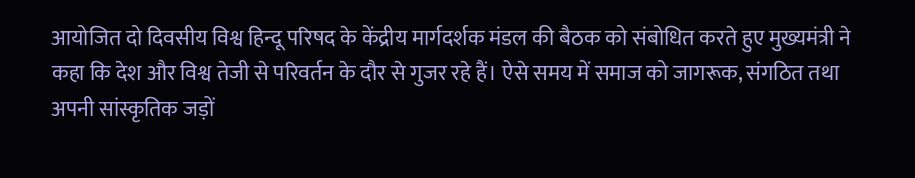आयोजित दो दिवसीय विश्व हिन्दू परिषद के केंद्रीय मार्गदर्शक मंडल की बैठक को संबोधित करते हुए मुख्यमंत्री ने कहा कि देश और विश्व तेजी से परिवर्तन के दौर से गुजर रहे हैं। ऐसे समय में समाज को जागरूक, संगठित तथा अपनी सांस्कृतिक जड़ों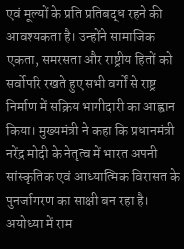एवं मूल्यों के प्रति प्रतिबद्ध रहने की आवश्यकता है। उन्होंने सामाजिक एकता, समरसता और राष्ट्रीय हितों को सर्वोपरि रखते हुए सभी वर्गों से राष्ट्र निर्माण में सक्रिय भागीदारी का आह्वान किया। मुख्यमंत्री ने कहा कि प्रधानमंत्री नरेंद्र मोदी के नेतृत्व में भारत अपनी सांस्कृतिक एवं आध्यात्मिक विरासत के पुनर्जागरण का साक्षी बन रहा है। अयोध्या में राम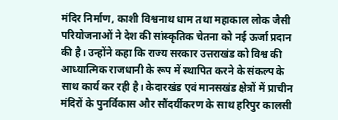मंदिर निर्माण, काशी विश्वनाथ धाम तथा महाकाल लोक जैसी परियोजनाओं ने देश की सांस्कृतिक चेतना को नई ऊर्जा प्रदान की है। उन्होंने कहा कि राज्य सरकार उत्तराखंड को विश्व की आध्यात्मिक राजधानी के रूप में स्थापित करने के संकल्प के साथ कार्य कर रही है। केदारखंड एवं मानसखंड क्षेत्रों में प्राचीन मंदिरों के पुनर्विकास और सौंदर्यीकरण के साथ हरिपुर कालसी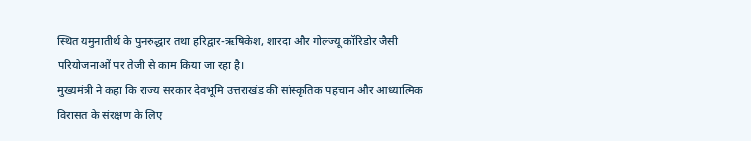स्थित यमुनातीर्थ के पुनरुद्धार तथा हरिद्वार-ऋषिकेश, शारदा और गोल्ज्यू कॉरिडोर जैसी परियोजनाओं पर तेजी से काम किया जा रहा है।
मुख्यमंत्री ने कहा कि राज्य सरकार देवभूमि उत्तराखंड की सांस्कृतिक पहचान और आध्यात्मिक विरासत के संरक्षण के लिए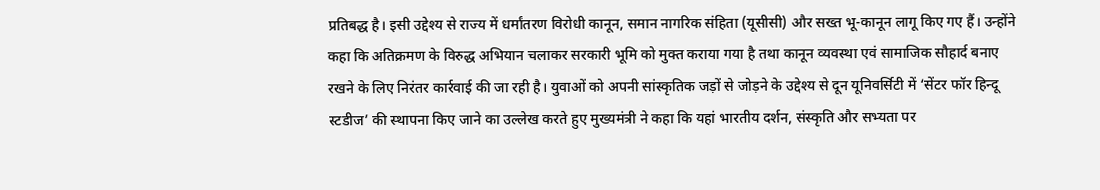प्रतिबद्ध है। इसी उद्देश्य से राज्य में धर्मांतरण विरोधी कानून, समान नागरिक संहिता (यूसीसी) और सख्त भू-कानून लागू किए गए हैं। उन्होंने कहा कि अतिक्रमण के विरुद्ध अभियान चलाकर सरकारी भूमि को मुक्त कराया गया है तथा कानून व्यवस्था एवं सामाजिक सौहार्द बनाए रखने के लिए निरंतर कार्रवाई की जा रही है। युवाओं को अपनी सांस्कृतिक जड़ों से जोड़ने के उद्देश्य से दून यूनिवर्सिटी में ‘सेंटर फॉर हिन्दू स्टडीज’ की स्थापना किए जाने का उल्लेख करते हुए मुख्यमंत्री ने कहा कि यहां भारतीय दर्शन, संस्कृति और सभ्यता पर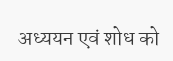अध्ययन एवं शोध को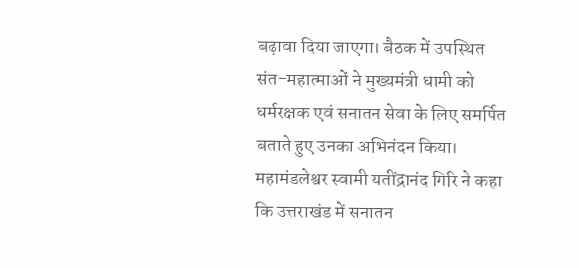बढ़ावा दिया जाएगा। बैठक में उपस्थित संत-महात्माओं ने मुख्यमंत्री धामी को धर्मरक्षक एवं सनातन सेवा के लिए समर्पित बताते हुए उनका अभिनंदन किया। महामंडलेश्वर स्वामी यतींद्रानंद गिरि ने कहा कि उत्तराखंड में सनातन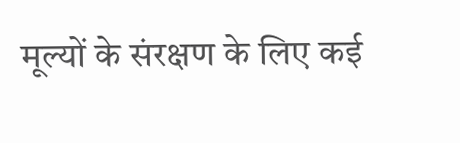मूल्यों के संरक्षण के लिए कई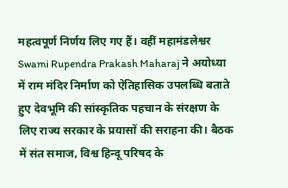महत्वपूर्ण निर्णय लिए गए हैं। वहीं महामंडलेश्वर Swami Rupendra Prakash Maharaj ने अयोध्या में राम मंदिर निर्माण को ऐतिहासिक उपलब्धि बताते हुए देवभूमि की सांस्कृतिक पहचान के संरक्षण के लिए राज्य सरकार के प्रयासों की सराहना की। बैठक में संत समाज, विश्व हिन्दू परिषद के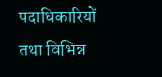पदाधिकारियों तथा विभिन्न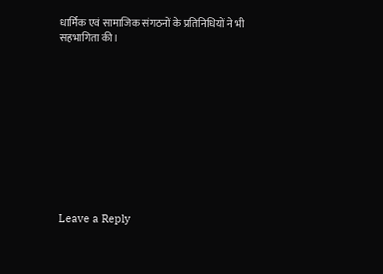धार्मिक एवं सामाजिक संगठनों के प्रतिनिधियों ने भी सहभागिता की।











Leave a Reply